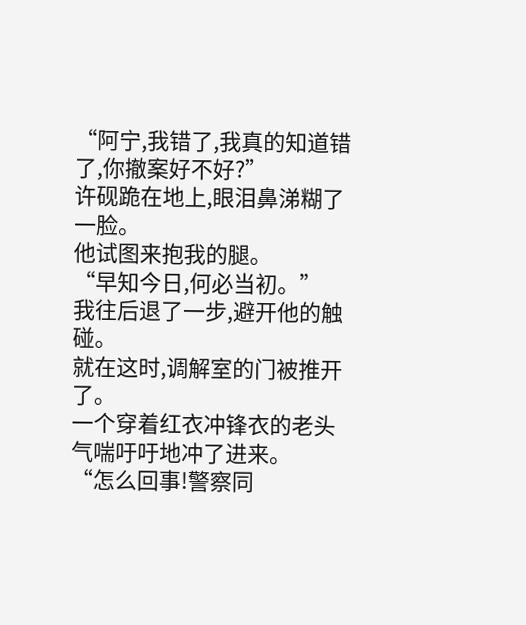“阿宁,我错了,我真的知道错了,你撤案好不好?”
许砚跪在地上,眼泪鼻涕糊了一脸。
他试图来抱我的腿。
“早知今日,何必当初。”
我往后退了一步,避开他的触碰。
就在这时,调解室的门被推开了。
一个穿着红衣冲锋衣的老头气喘吁吁地冲了进来。
“怎么回事!警察同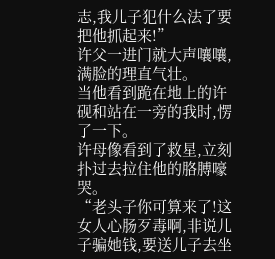志,我儿子犯什么法了要把他抓起来!”
许父一进门就大声嚷嚷,满脸的理直气壮。
当他看到跪在地上的许砚和站在一旁的我时,愣了一下。
许母像看到了救星,立刻扑过去拉住他的胳膊嚎哭。
“老头子你可算来了!这女人心肠歹毒啊,非说儿子骗她钱,要送儿子去坐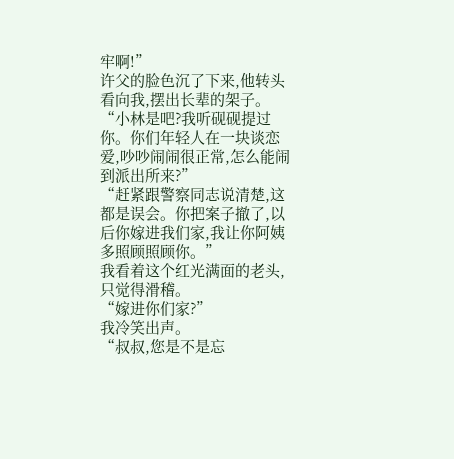牢啊!”
许父的脸色沉了下来,他转头看向我,摆出长辈的架子。
“小林是吧?我听砚砚提过你。你们年轻人在一块谈恋爱,吵吵闹闹很正常,怎么能闹到派出所来?”
“赶紧跟警察同志说清楚,这都是误会。你把案子撤了,以后你嫁进我们家,我让你阿姨多照顾照顾你。”
我看着这个红光满面的老头,只觉得滑稽。
“嫁进你们家?”
我冷笑出声。
“叔叔,您是不是忘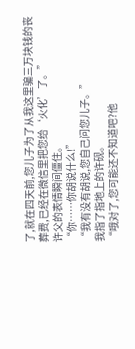了,就在四天前,您儿子为了从我这里骗三万块钱的丧葬费,已经在微信里把您给‘火化’了。”
许父的表情瞬间僵住。
“你……你胡说什么!”
“我有没有胡说,您自己问您儿子。”
我指了指地上的许砚。
“哦对了,您可能还不知道吧?他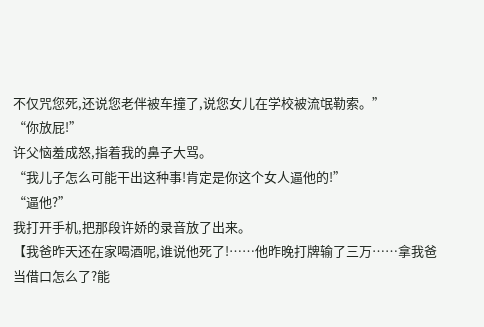不仅咒您死,还说您老伴被车撞了,说您女儿在学校被流氓勒索。”
“你放屁!”
许父恼羞成怒,指着我的鼻子大骂。
“我儿子怎么可能干出这种事!肯定是你这个女人逼他的!”
“逼他?”
我打开手机,把那段许娇的录音放了出来。
【我爸昨天还在家喝酒呢,谁说他死了!……他昨晚打牌输了三万……拿我爸当借口怎么了?能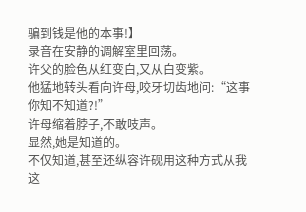骗到钱是他的本事!】
录音在安静的调解室里回荡。
许父的脸色从红变白,又从白变紫。
他猛地转头看向许母,咬牙切齿地问:“这事你知不知道?!”
许母缩着脖子,不敢吱声。
显然,她是知道的。
不仅知道,甚至还纵容许砚用这种方式从我这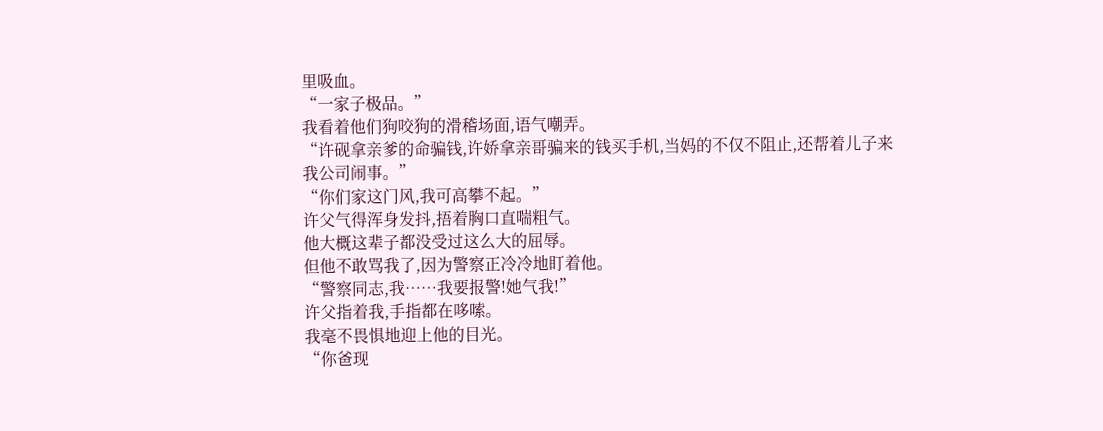里吸血。
“一家子极品。”
我看着他们狗咬狗的滑稽场面,语气嘲弄。
“许砚拿亲爹的命骗钱,许娇拿亲哥骗来的钱买手机,当妈的不仅不阻止,还帮着儿子来我公司闹事。”
“你们家这门风,我可高攀不起。”
许父气得浑身发抖,捂着胸口直喘粗气。
他大概这辈子都没受过这么大的屈辱。
但他不敢骂我了,因为警察正冷冷地盯着他。
“警察同志,我……我要报警!她气我!”
许父指着我,手指都在哆嗦。
我毫不畏惧地迎上他的目光。
“你爸现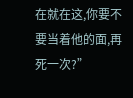在就在这,你要不要当着他的面,再死一次?”